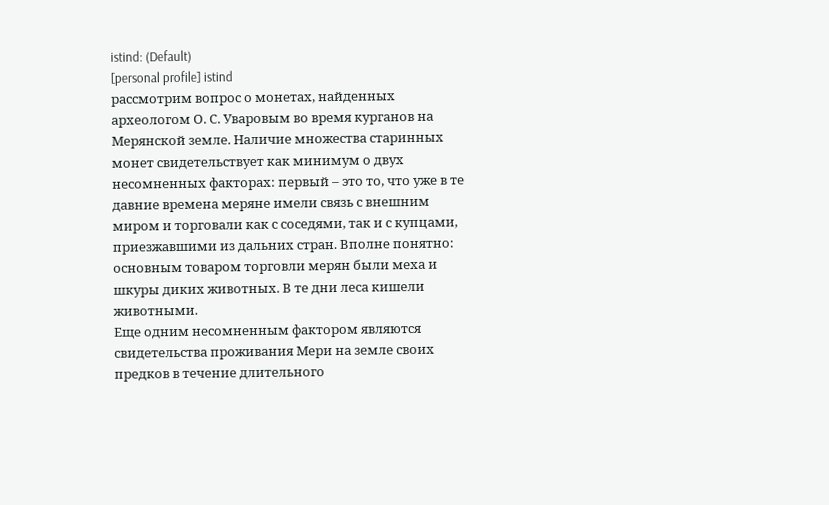istind: (Default)
[personal profile] istind
рассмотрим вопрос о монетах, найденных археологом О. С. Уваровым во время курганов на Мерянской земле. Наличие множества старинных монет свидетельствует как минимум о двух несомненных факторах: первый – это то, что уже в те давние времена меряне имели связь с внешним миром и торговали как с соседями, так и с купцами, приезжавшими из дальних стран. Вполне понятно: основным товаром торговли мерян были меха и шкуры диких животных. В те дни леса кишели животными.
Еще одним несомненным фактором являются свидетельства проживания Мери на земле своих предков в течение длительного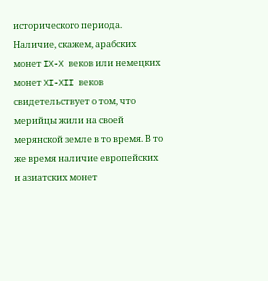исторического периода. Наличие, скажем, арабских монет IX-X веков или немецких монет XI-XII веков свидетельствует о том, что мерийцы жили на своей мерянской земле в то время. В то же время наличие европейских и азиатских монет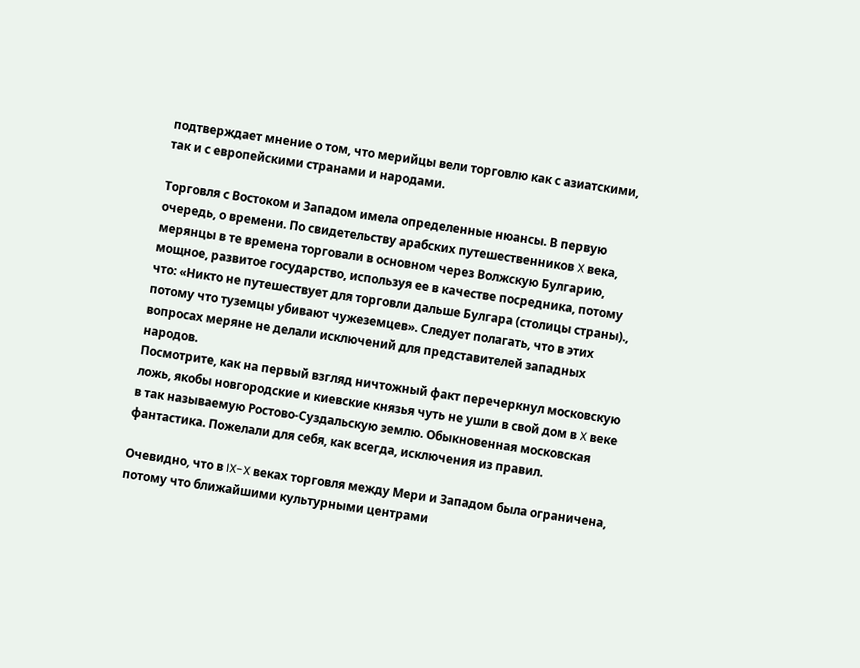подтверждает мнение о том, что мерийцы вели торговлю как с азиатскими, так и с европейскими странами и народами.

Торговля с Востоком и Западом имела определенные нюансы. В первую очередь, о времени. По свидетельству арабских путешественников X века, мерянцы в те времена торговали в основном через Волжскую Булгарию, мощное, развитое государство, используя ее в качестве посредника, потому что: «Никто не путешествует для торговли дальше Булгара (столицы страны)., потому что туземцы убивают чужеземцев». Следует полагать, что в этих вопросах меряне не делали исключений для представителей западных народов.
Посмотрите, как на первый взгляд ничтожный факт перечеркнул московскую ложь, якобы новгородские и киевские князья чуть не ушли в свой дом в X веке в так называемую Ростово-Суздальскую землю. Обыкновенная московская фантастика. Пожелали для себя, как всегда, исключения из правил.

Очевидно, что в IX-X веках торговля между Мери и Западом была ограничена, потому что ближайшими культурными центрами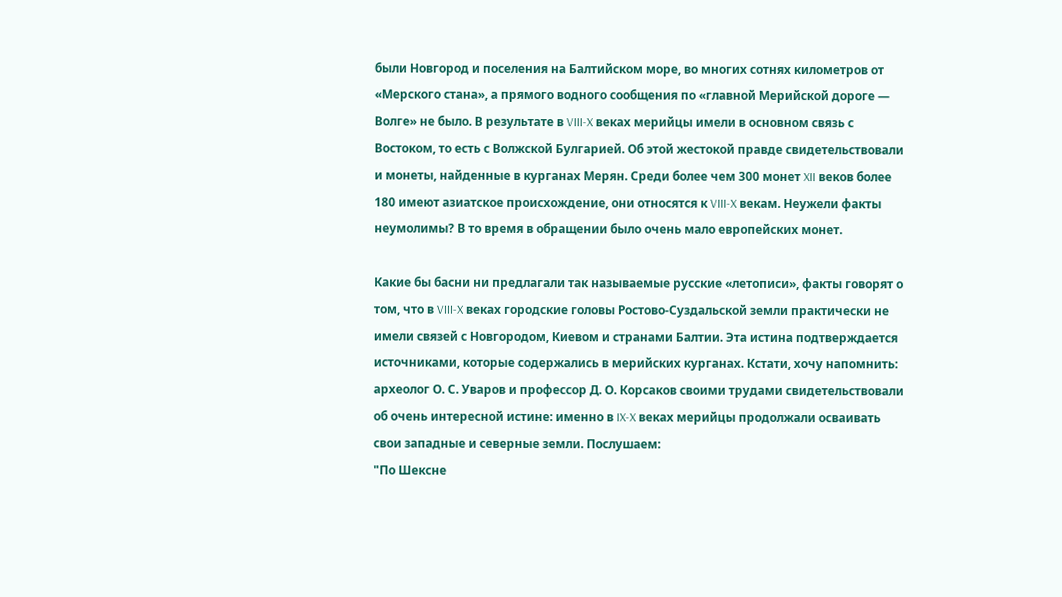были Новгород и поселения на Балтийском море, во многих сотнях километров от «Мерского стана», а прямого водного сообщения по «главной Мерийской дороге — Волге» не было. В результате в VIII-X веках мерийцы имели в основном связь с Востоком, то есть с Волжской Булгарией. Об этой жестокой правде свидетельствовали и монеты, найденные в курганах Мерян. Среди более чем 300 монет XII веков более 180 имеют азиатское происхождение, они относятся к VIII-X векам. Неужели факты неумолимы? В то время в обращении было очень мало европейских монет.

Какие бы басни ни предлагали так называемые русские «летописи», факты говорят о том, что в VIII-X веках городские головы Ростово-Суздальской земли практически не имели связей с Новгородом, Киевом и странами Балтии. Эта истина подтверждается источниками, которые содержались в мерийских курганах. Кстати, хочу напомнить: археолог О. С. Уваров и профессор Д. О. Корсаков своими трудами свидетельствовали об очень интересной истине: именно в IX-X веках мерийцы продолжали осваивать свои западные и северные земли. Послушаем:
"По Шексне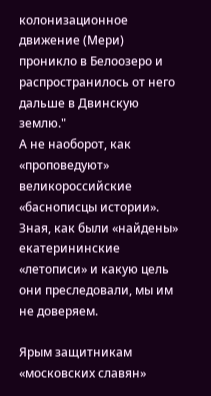колонизационное движение (Мери) проникло в Белоозеро и распространилось от него дальше в Двинскую землю."
А не наоборот, как «проповедуют» великороссийские «баснописцы истории». Зная, как были «найдены» екатерининские «летописи» и какую цель они преследовали, мы им не доверяем.

Ярым защитникам «московских славян»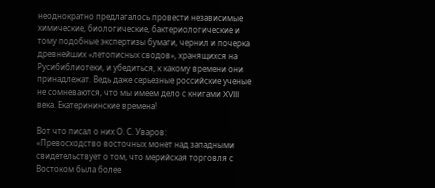неоднократно предлагалось провести независимые химические, биологические, бактериологические и тому подобные экспертизы бумаги, чернил и почерка древнейших «летописных сводов», хранящихся на Русибиблиотеки, и убедиться, к какому времени они принадлежат. Ведь даже серьезные российские ученые не сомневаются, что мы имеем дело с книгами XVIII века. Екатерининские времена!

Вот что писал о них О. С. Уваров:
«Превосходство восточных монет над западными свидетельствует о том, что мерийская торговля с Востоком была более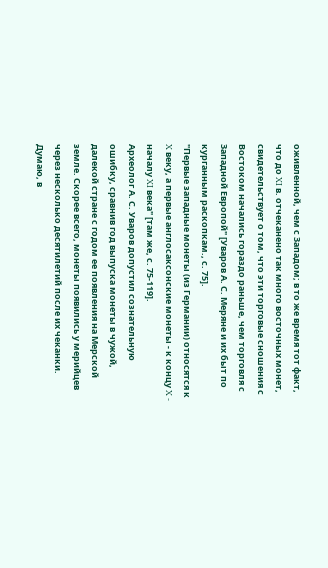оживленной, чем с Западом; в то же время тот факт, что до XI в. отчеканено так много восточных монет, свидетельствует о том, что эти торговые сношения с Востоком начались гораздо раньше, чем торговля с Западной Европой" [Уваров А. С. Меряне и их быт по курганным раскопкам., с. 75].
"Первые западные монеты (из Германии) относятся к X веку, а первые англосаксонские монеты - к концу X - началу XI века" [там же, с. 75-119].
Археолог А. С. Уваров допустил сознательную ошибку, сравнив год выпуска монеты в чужой, далекой стране с годом ее появления на Мерской земле. Скорее всего, монеты появились у мерийцев через несколько десятилетий после их чеканки. Думаю, в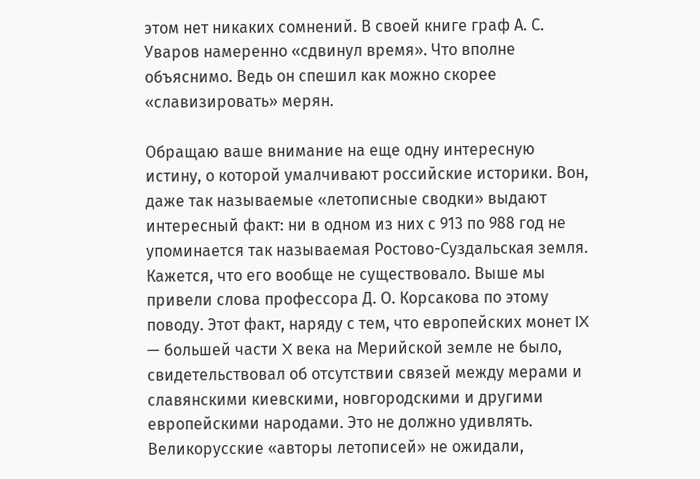этом нет никаких сомнений. В своей книге граф А. С. Уваров намеренно «сдвинул время». Что вполне объяснимо. Ведь он спешил как можно скорее «славизировать» мерян.

Обращаю ваше внимание на еще одну интересную истину, о которой умалчивают российские историки. Вон, даже так называемые «летописные сводки» выдают интересный факт: ни в одном из них с 913 по 988 год не упоминается так называемая Ростово-Суздальская земля. Кажется, что его вообще не существовало. Выше мы привели слова профессора Д. О. Корсакова по этому поводу. Этот факт, наряду с тем, что европейских монет IX — большей части X века на Мерийской земле не было, свидетельствовал об отсутствии связей между мерами и славянскими киевскими, новгородскими и другими европейскими народами. Это не должно удивлять. Великорусские «авторы летописей» не ожидали,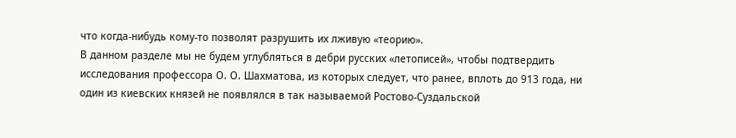что когда-нибудь кому-то позволят разрушить их лживую «теорию».
В данном разделе мы не будем углубляться в дебри русских «летописей», чтобы подтвердить исследования профессора О. О. Шахматова, из которых следует, что ранее, вплоть до 913 года, ни один из киевских князей не появлялся в так называемой Ростово-Суздальской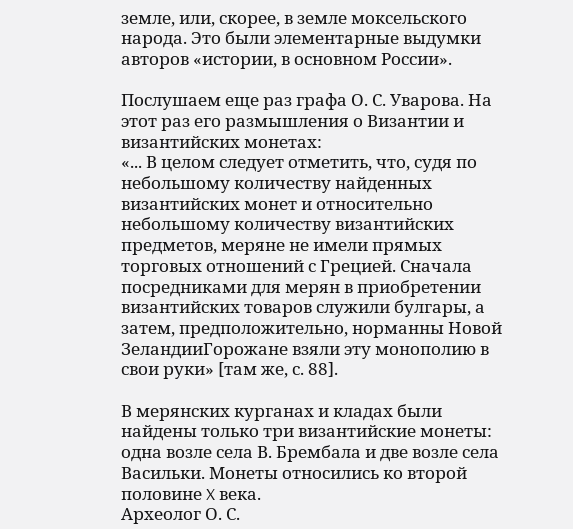земле, или, скорее, в земле моксельского народа. Это были элементарные выдумки авторов «истории, в основном России».

Послушаем еще раз графа О. С. Уварова. На этот раз его размышления о Византии и византийских монетах:
«... В целом следует отметить, что, судя по небольшому количеству найденных византийских монет и относительно небольшому количеству византийских предметов, меряне не имели прямых торговых отношений с Грецией. Сначала посредниками для мерян в приобретении византийских товаров служили булгары, а затем, предположительно, норманны Новой ЗеландииГорожане взяли эту монополию в свои руки» [там же, с. 88].

В мерянских курганах и кладах были найдены только три византийские монеты: одна возле села В. Брембала и две возле села Васильки. Монеты относились ко второй половине X века.
Археолог О. С.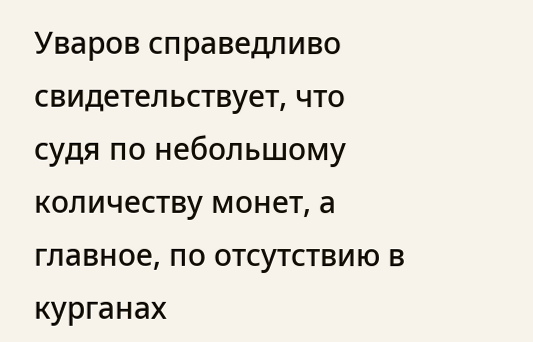Уваров справедливо свидетельствует, что судя по небольшому количеству монет, а главное, по отсутствию в курганах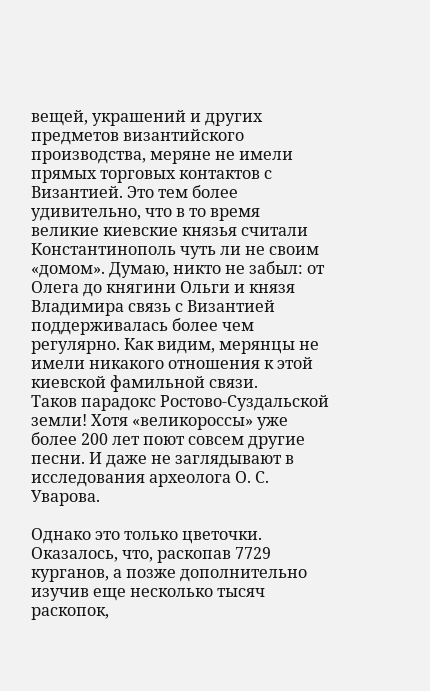вещей, украшений и других предметов византийского производства, меряне не имели прямых торговых контактов с Византией. Это тем более удивительно, что в то время великие киевские князья считали Константинополь чуть ли не своим «домом». Думаю, никто не забыл: от Олега до княгини Ольги и князя Владимира связь с Византией поддерживалась более чем регулярно. Как видим, мерянцы не имели никакого отношения к этой киевской фамильной связи.
Таков парадокс Ростово-Суздальской земли! Хотя «великороссы» уже более 200 лет поют совсем другие песни. И даже не заглядывают в исследования археолога О. С. Уварова.

Однако это только цветочки. Оказалось, что, раскопав 7729 курганов, а позже дополнительно изучив еще несколько тысяч раскопок,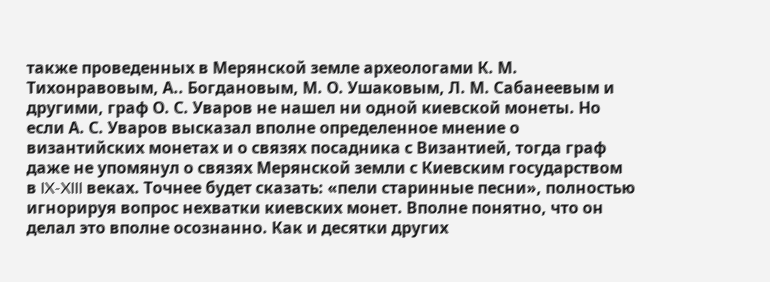также проведенных в Мерянской земле археологами К. М. Тихонравовым, А.. Богдановым, М. О. Ушаковым, Л. М. Сабанеевым и другими, граф О. С. Уваров не нашел ни одной киевской монеты. Но если А. С. Уваров высказал вполне определенное мнение о византийских монетах и о связях посадника с Византией, тогда граф даже не упомянул о связях Мерянской земли с Киевским государством в IX-XIII веках. Точнее будет сказать: «пели старинные песни», полностью игнорируя вопрос нехватки киевских монет. Вполне понятно, что он делал это вполне осознанно. Как и десятки других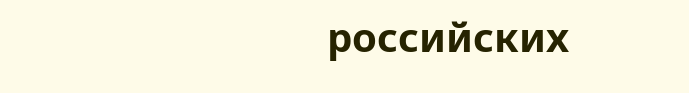российских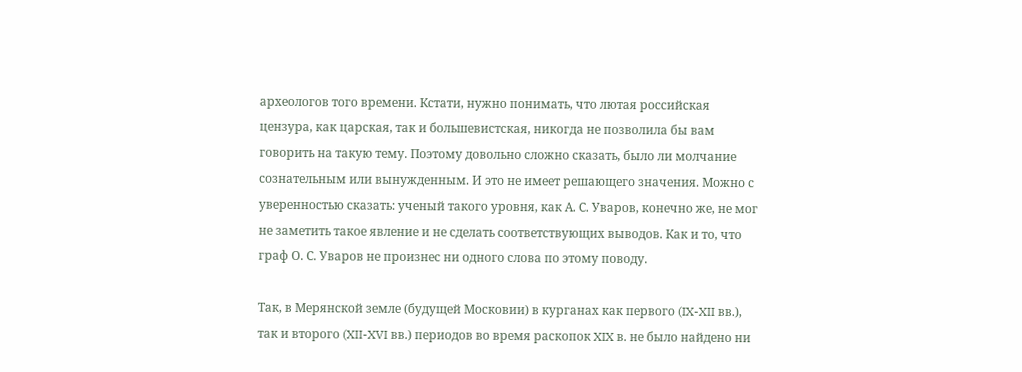археологов того времени. Кстати, нужно понимать, что лютая российская цензура, как царская, так и большевистская, никогда не позволила бы вам говорить на такую тему. Поэтому довольно сложно сказать, было ли молчание сознательным или вынужденным. И это не имеет решающего значения. Можно с уверенностью сказать: ученый такого уровня, как А. С. Уваров, конечно же, не мог не заметить такое явление и не сделать соответствующих выводов. Как и то, что граф О. С. Уваров не произнес ни одного слова по этому поводу.

Так, в Мерянской земле (будущей Московии) в курганах как первого (IX-XII вв.), так и второго (XII-XVI вв.) периодов во время раскопок XIX в. не было найдено ни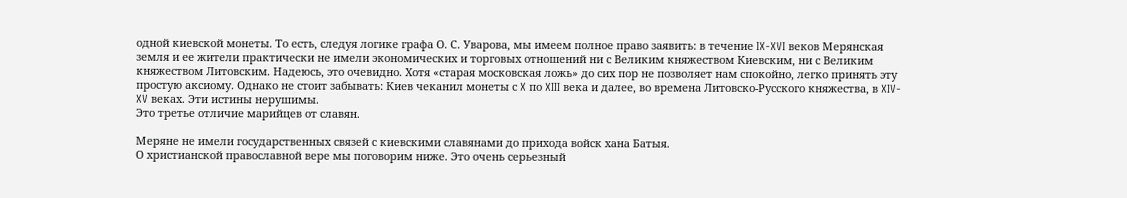одной киевской монеты. То есть, следуя логике графа О. С. Уварова, мы имеем полное право заявить: в течение IX-XVI веков Мерянская земля и ее жители практически не имели экономических и торговых отношений ни с Великим княжеством Киевским, ни с Великим княжеством Литовским. Надеюсь, это очевидно. Хотя «старая московская ложь» до сих пор не позволяет нам спокойно, легко принять эту простую аксиому. Однако не стоит забывать: Киев чеканил монеты с X по XIII века и далее, во времена Литовско-Русского княжества, в XIV-XV веках. Эти истины нерушимы.
Это третье отличие марийцев от славян.

Меряне не имели государственных связей с киевскими славянами до прихода войск хана Батыя.
О христианской православной вере мы поговорим ниже. Это очень серьезный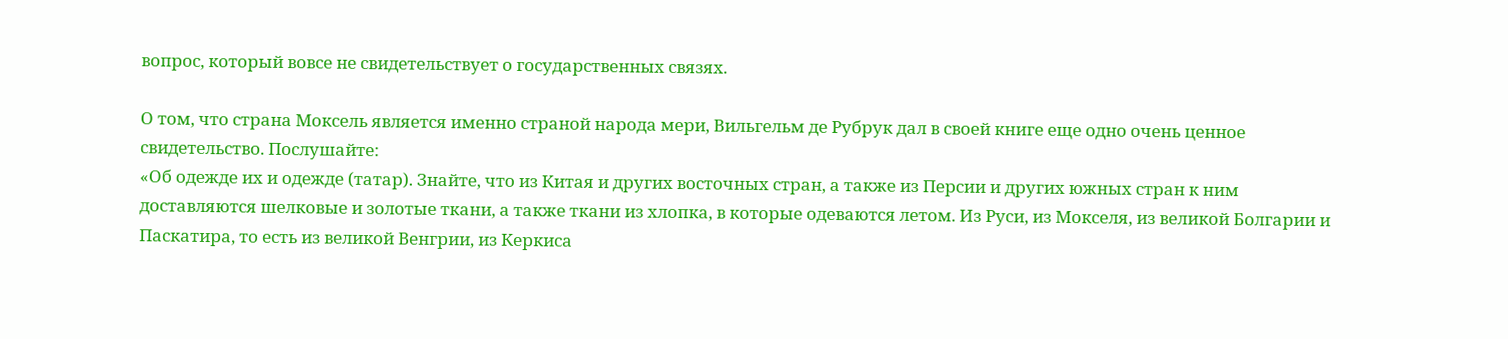вопрос, который вовсе не свидетельствует о государственных связях.

О том, что страна Моксель является именно страной народа мери, Вильгельм де Рубрук дал в своей книге еще одно очень ценное свидетельство. Послушайте:
«Об одежде их и одежде (татар). Знайте, что из Китая и других восточных стран, а также из Персии и других южных стран к ним доставляются шелковые и золотые ткани, а также ткани из хлопка, в которые одеваются летом. Из Руси, из Мокселя, из великой Болгарии и Паскатира, то есть из великой Венгрии, из Керкиса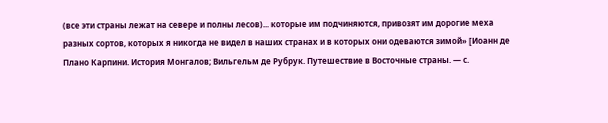(все эти страны лежат на севере и полны лесов)... которые им подчиняются, привозят им дорогие меха разных сортов, которых я никогда не видел в наших странах и в которых они одеваются зимой» [Иоанн де Плано Карпини. История Монгалов; Вильгельм де Рубрук. Путешествие в Восточные страны. — с.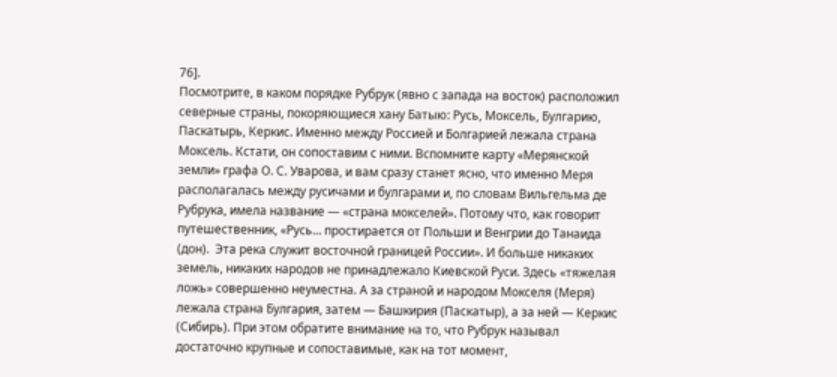76].
Посмотрите, в каком порядке Рубрук (явно с запада на восток) расположил северные страны, покоряющиеся хану Батыю: Русь, Моксель, Булгарию, Паскатырь, Керкис. Именно между Россией и Болгарией лежала страна Моксель. Кстати, он сопоставим с ними. Вспомните карту «Мерянской земли» графа О. С. Уварова, и вам сразу станет ясно, что именно Меря располагалась между русичами и булгарами и, по словам Вильгельма де Рубрука, имела название — «страна мокселей». Потому что, как говорит путешественник, «Русь... простирается от Польши и Венгрии до Танаида (дон).  Эта река служит восточной границей России». И больше никаких земель, никаких народов не принадлежало Киевской Руси. Здесь «тяжелая ложь» совершенно неуместна. А за страной и народом Мокселя (Меря) лежала страна Булгария, затем — Башкирия (Паскатыр), а за ней — Керкис (Сибирь). При этом обратите внимание на то, что Рубрук называл достаточно крупные и сопоставимые, как на тот момент,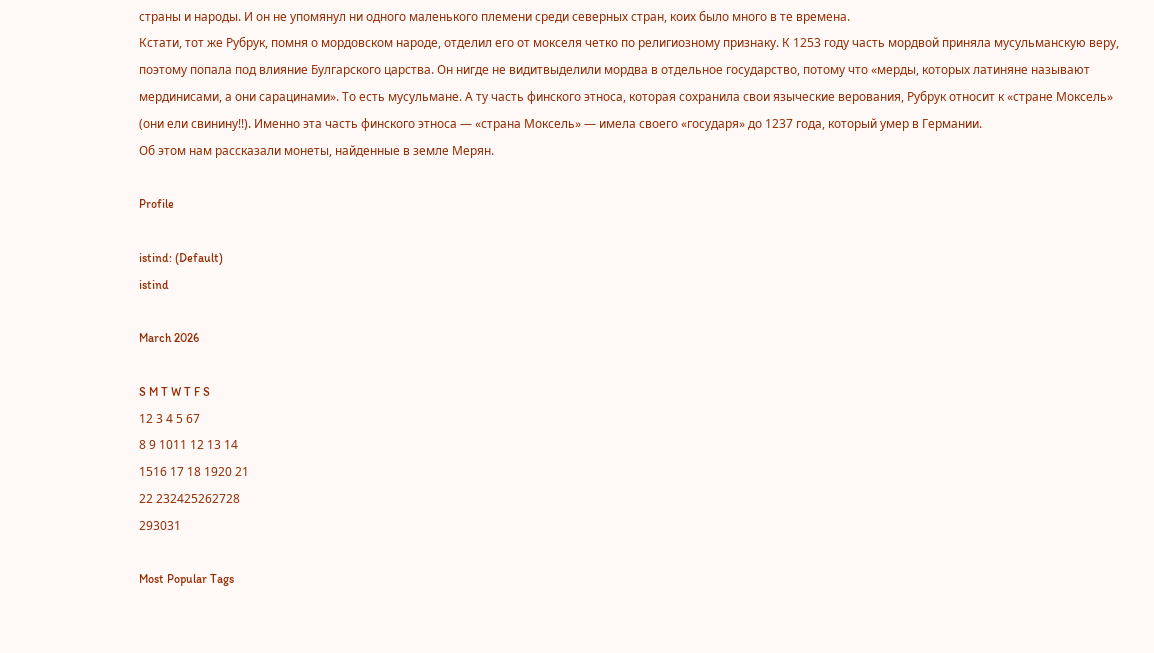страны и народы. И он не упомянул ни одного маленького племени среди северных стран, коих было много в те времена.
Кстати, тот же Рубрук, помня о мордовском народе, отделил его от мокселя четко по религиозному признаку. К 1253 году часть мордвой приняла мусульманскую веру, поэтому попала под влияние Булгарского царства. Он нигде не видитвыделили мордва в отдельное государство, потому что «мерды, которых латиняне называют мердинисами, а они сарацинами». То есть мусульмане. А ту часть финского этноса, которая сохранила свои языческие верования, Рубрук относит к «стране Моксель» (они ели свинину!!). Именно эта часть финского этноса — «страна Моксель» — имела своего «государя» до 1237 года, который умер в Германии.
Об этом нам рассказали монеты, найденные в земле Мерян.

Profile

istind: (Default)
istind

March 2026

S M T W T F S
12 3 4 5 67
8 9 1011 12 13 14
1516 17 18 1920 21
22 232425262728
293031

Most Popular Tags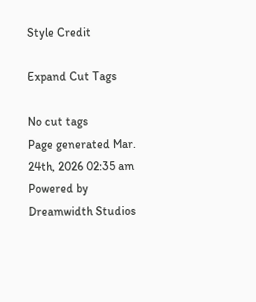Style Credit

Expand Cut Tags

No cut tags
Page generated Mar. 24th, 2026 02:35 am
Powered by Dreamwidth Studios